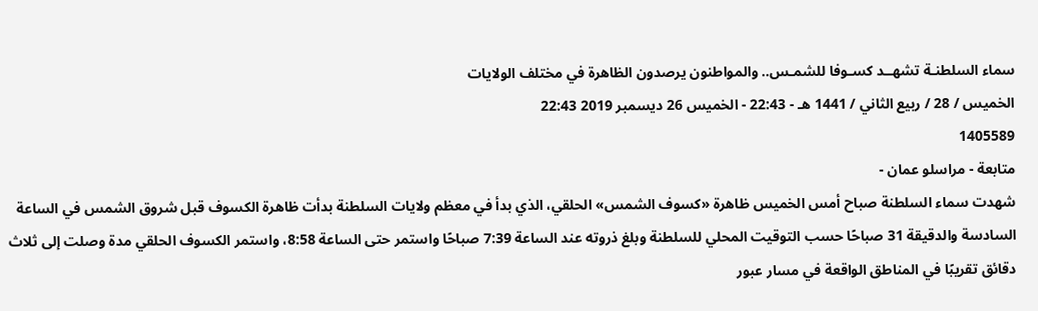سماء السلطنـة تشهــد كسـوفا للشمـس.. والمواطنون يرصدون الظاهرة في مختلف الولايات
الخميس / 28 / ربيع الثاني / 1441 هـ - 22:43 - الخميس 26 ديسمبر 2019 22:43
1405589
متابعة - مراسلو عمان -
شهدت سماء السلطنة صباح أمس الخميس ظاهرة «كسوف الشمس» الحلقي، الذي بدأ في معظم ولايات السلطنة بدأت ظاهرة الكسوف قبل شروق الشمس في الساعة السادسة والدقيقة 31 صباحًا حسب التوقيت المحلي للسلطنة وبلغ ذروته عند الساعة 7:39 صباحًا واستمر حتى الساعة 8:58، واستمر الكسوف الحلقي مدة وصلت إلى ثلاث دقائق تقريبًا في المناطق الواقعة في مسار عبور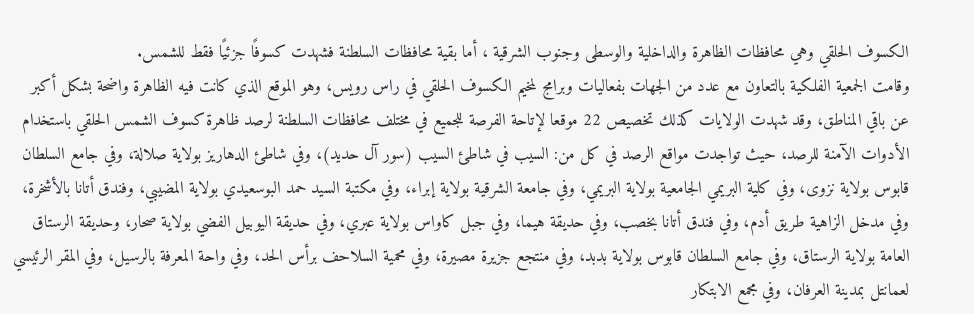الكسوف الحلقي وهي محافظات الظاهرة والداخلية والوسطى وجنوب الشرقية ، أما بقية محافظات السلطنة فشهدت كسوفًا جزئيًا فقط للشمس.
وقامت الجمعية الفلكية بالتعاون مع عدد من الجهات بفعاليات وبرامج لمخيم الكسوف الحلقي في راس رويس، وهو الموقع الذي كانت فيه الظاهرة واضحة بشكل أكبر عن باقي المناطق، وقد شهدت الولايات كذلك تخصيص 22 موقعا لإتاحة الفرصة للجميع في مختلف محافظات السلطنة لرصد ظاهرة كسوف الشمس الحلقي باستخدام الأدوات الآمنة للرصد، حيث تواجدت مواقع الرصد في كل من: السيب في شاطئ السيب (سور آل حديد)، وفي شاطئ الدهاريز بولاية صلالة، وفي جامع السلطان قابوس بولاية نزوى، وفي كلية البريمي الجامعية بولاية البريمي، وفي جامعة الشرقية بولاية إبراء، وفي مكتبة السيد حمد البوسعيدي بولاية المضيبي، وفندق أتانا بالأشخرة، وفي مدخل الزاهية طريق أدم، وفي فندق أتانا بخصب، وفي حديقة هيما، وفي جبل كاواس بولاية عبري، وفي حديقة اليوبيل الفضي بولاية صحار، وحديقة الرستاق العامة بولاية الرستاق، وفي جامع السلطان قابوس بولاية بدبد، وفي منتجع جزيرة مصيرة، وفي محمية السلاحف برأس الحد، وفي واحة المعرفة بالرسيل، وفي المقر الرئيسي لعمانتل بمدينة العرفان، وفي مجمع الابتكار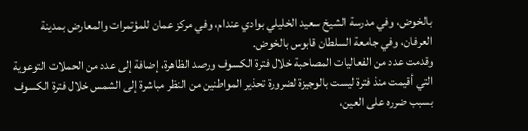بالخوض، وفي مدرسة الشيخ سعيد الخليلي بوادي عندام، وفي مركز عمان للمؤتمرات والمعارض بمدينة العرفان، وفي جامعة السلطان قابوس بالخوض.
وقدمت عدد من الفعاليات المصاحبة خلال فترة الكسوف ورصد الظاهرة، إضافة إلى عدد من الحملات التوعوية التي أقيمت منذ فترة ليست بالوجيزة لضرورة تحذير المواطنين من النظر مباشرة إلى الشمس خلال فترة الكسوف بسبب ضرره على العين،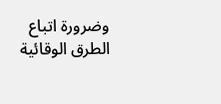وضرورة اتباع الطرق الوقائية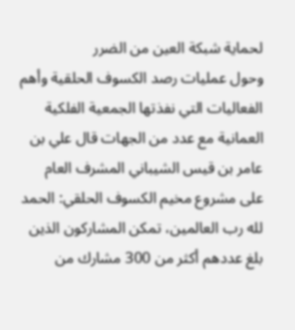لحماية شبكة العين من الضرر
وحول عمليات رصد الكسوف الحلقية وأهم الفعاليات التي نفذتها الجمعية الفلكية العمانية مع عدد من الجهات قال علي بن عامر بن قيس الشيباني المشرف العام على مشروع مخيم الكسوف الحلقي: الحمد لله رب العالمين، تمكن المشاركون الذين بلغ عددهم أكثر من 300 مشارك من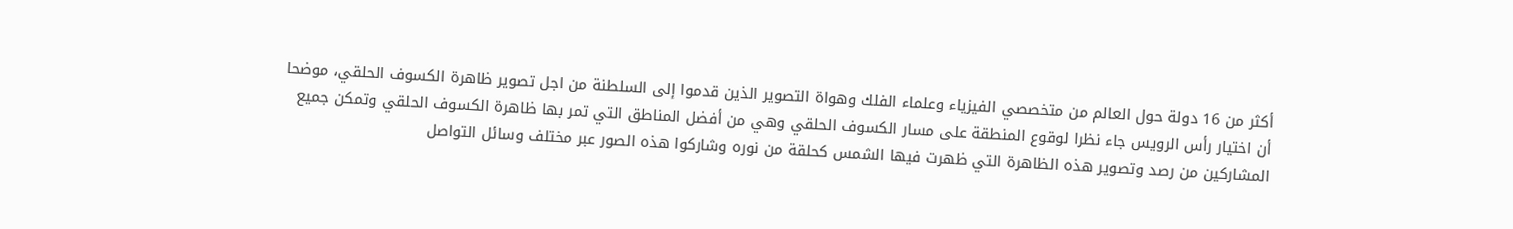أكثر من 16 دولة حول العالم من متخصصي الفيزياء وعلماء الفلك وهواة التصوير الذين قدموا إلى السلطنة من اجل تصوير ظاهرة الكسوف الحلقي، موضحا أن اختيار رأس الرويس جاء نظرا لوقوع المنطقة على مسار الكسوف الحلقي وهي من أفضل المناطق التي تمر بها ظاهرة الكسوف الحلقي وتمكن جميع المشاركين من رصد وتصوير هذه الظاهرة التي ظهرت فيها الشمس كحلقة من نوره وشاركوا هذه الصور عبر مختلف وسائل التواصل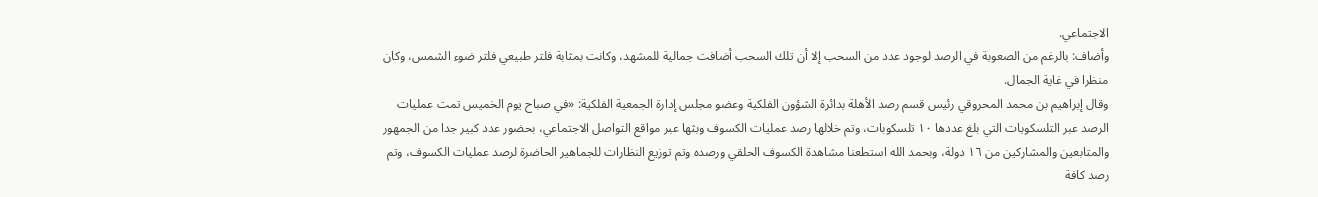الاجتماعي.
وأضاف: بالرغم من الصعوبة في الرصد لوجود عدد من السحب إلا أن تلك السحب أضافت جمالية للمشهد، وكانت بمثابة فلتر طبيعي فلتر ضوء الشمس، وكان منظرا في غاية الجمال.
وقال إبراهيم بن محمد المحروقي رئيس قسم رصد الأهلة بدائرة الشؤون الفلكية وعضو مجلس إدارة الجمعية الفلكية: «في صباح يوم الخميس تمت عمليات الرصد عبر التلسكوبات التي بلغ عددها ١٠ تلسكوبات، وتم خلالها رصد عمليات الكسوف وبثها عبر مواقع التواصل الاجتماعي، بحضور عدد كبير جدا من الجمهور والمتابعين والمشاركين من ١٦ دولة، وبحمد الله استطعنا مشاهدة الكسوف الحلقي ورصده وتم توزيع النظارات للجماهير الحاضرة لرصد عمليات الكسوف، وتم رصد كافة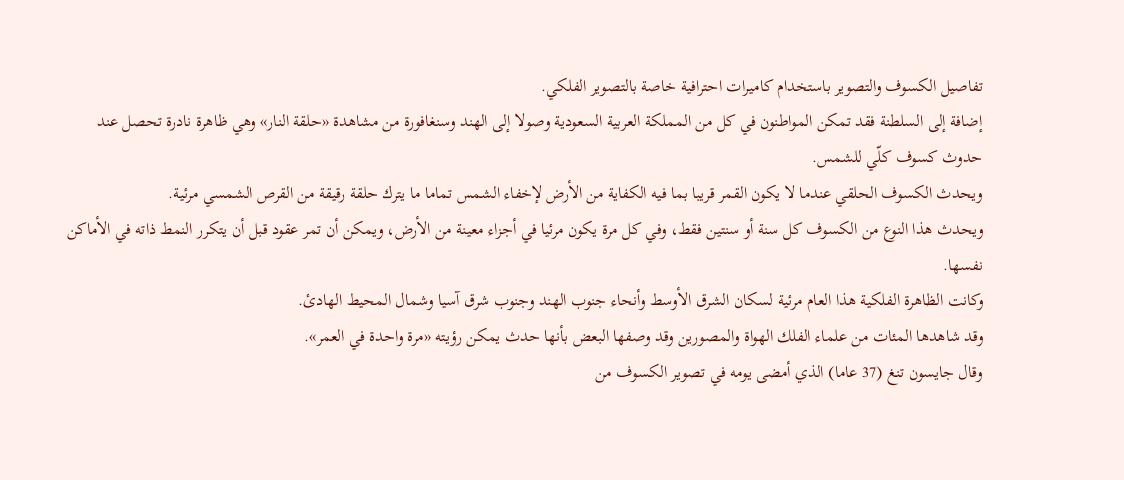تفاصيل الكسوف والتصوير باستخدام كاميرات احترافية خاصة بالتصوير الفلكي.
إضافة إلى السلطنة فقد تمكن المواطنون في كل من المملكة العربية السعودية وصولا إلى الهند وسنغافورة من مشاهدة «حلقة النار» وهي ظاهرة نادرة تحصل عند حدوث كسوف كلّي للشمس.
ويحدث الكسوف الحلقي عندما لا يكون القمر قريبا بما فيه الكفاية من الأرض لإخفاء الشمس تماما ما يترك حلقة رقيقة من القرص الشمسي مرئية.
ويحدث هذا النوع من الكسوف كل سنة أو سنتين فقط، وفي كل مرة يكون مرئيا في أجزاء معينة من الأرض، ويمكن أن تمر عقود قبل أن يتكرر النمط ذاته في الأماكن نفسها.
وكانت الظاهرة الفلكية هذا العام مرئية لسكان الشرق الأوسط وأنحاء جنوب الهند وجنوب شرق آسيا وشمال المحيط الهادئ.
وقد شاهدها المئات من علماء الفلك الهواة والمصورين وقد وصفها البعض بأنها حدث يمكن رؤيته «مرة واحدة في العمر».
وقال جايسون تنغ (37 عاما) الذي أمضى يومه في تصوير الكسوف من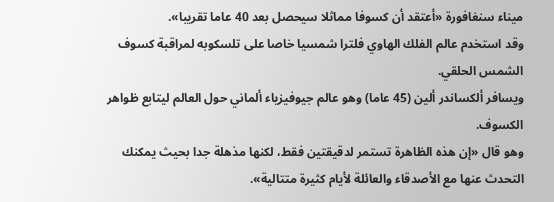ميناء سنغافورة «أعتقد أن كسوفا مماثلا سيحصل بعد 40 عاما تقريبا».
وقد استخدم عالم الفلك الهاوي فلترا شمسيا خاصا على تلسكوبه لمراقبة كسوف الشمس الحلقي.
ويسافر ألكساندر ألين (45 عاما) وهو عالم جيوفيزياء ألماني حول العالم ليتابع ظواهر الكسوف.
وهو قال «إن هذه الظاهرة تستمر لدقيقتين فقط، لكنها مذهلة جدا بحيث يمكنك التحدث عنها مع الأصدقاء والعائلة لأيام كثيرة متتالية».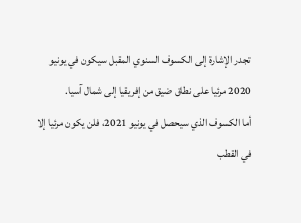تجدر الإشارة إلى الكسوف السنوي المقبل سيكون في يونيو 2020 مرئيا على نطاق ضيق من إفريقيا إلى شمال آسيا.
أما الكسوف الذي سيحصل في يونيو 2021، فلن يكون مرئيا إلا في القطب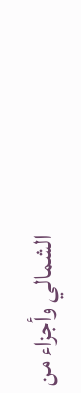الشمالي وأجزاء من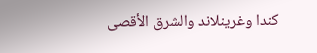كندا وغرينلاند والشرق الأقصى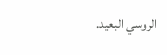الروسي البعيد.